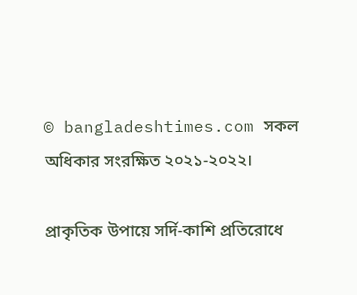© bangladeshtimes.com সকল অধিকার সংরক্ষিত ২০২১-২০২২।

প্রাকৃতিক উপায়ে সর্দি-কাশি প্রতিরোধে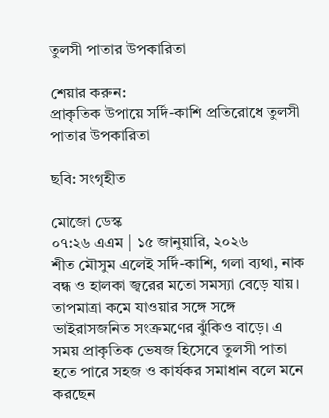তুলসী পাতার উপকারিতা

শেয়ার করুন:
প্রাকৃতিক উপায়ে সর্দি-কাশি প্রতিরোধে তুলসী পাতার উপকারিতা

ছবি: সংগৃহীত

মোজো ডেস্ক
০৭:২৬ এএম | ১৫ জানুয়ারি, ২০২৬
শীত মৌসুম এলেই সর্দি-কাশি, গলা ব্যথা, নাক বন্ধ ও হালকা জ্বরের মতো সমস্যা বেড়ে যায়। তাপমাত্রা কমে যাওয়ার সঙ্গে সঙ্গে ভাইরাসজনিত সংক্রমণের ঝুঁকিও বাড়ে। এ সময় প্রাকৃতিক ভেষজ হিসেবে তুলসী পাতা হতে পারে সহজ ও কার্যকর সমাধান বলে মনে করছেন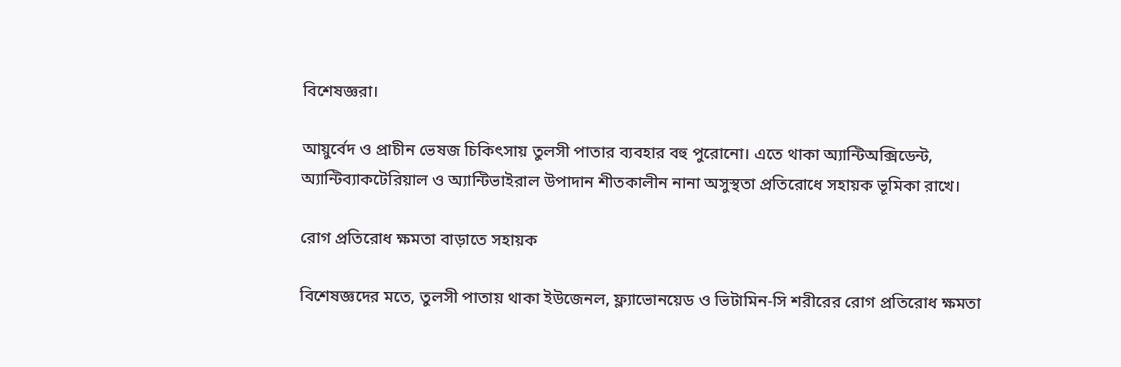বিশেষজ্ঞরা।

আয়ুর্বেদ ও প্রাচীন ভেষজ চিকিৎসায় তুলসী পাতার ব্যবহার বহু পুরোনো। এতে থাকা অ্যান্টিঅক্সিডেন্ট, অ্যান্টিব্যাকটেরিয়াল ও অ্যান্টিভাইরাল উপাদান শীতকালীন নানা অসুস্থতা প্রতিরোধে সহায়ক ভূমিকা রাখে।

রোগ প্রতিরোধ ক্ষমতা বাড়াতে সহায়ক

বিশেষজ্ঞদের মতে, তুলসী পাতায় থাকা ইউজেনল, ফ্ল্যাভোনয়েড ও ভিটামিন-সি শরীরের রোগ প্রতিরোধ ক্ষমতা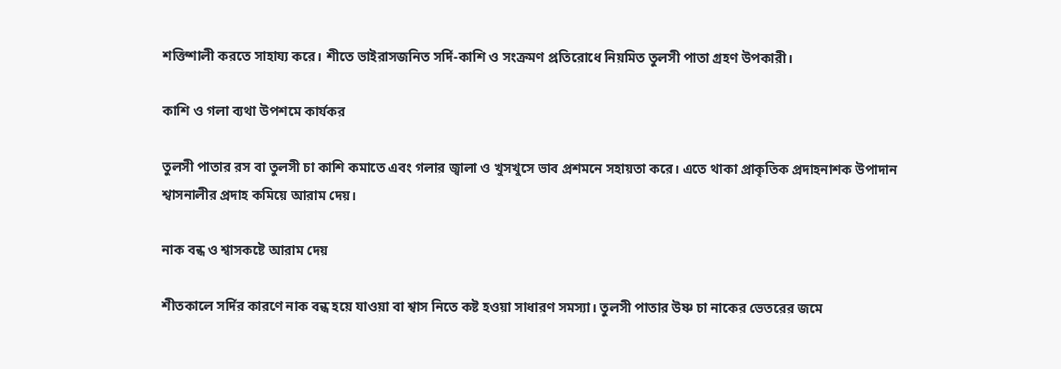শক্তিশালী করতে সাহায্য করে। শীতে ভাইরাসজনিত সর্দি-কাশি ও সংক্রমণ প্রতিরোধে নিয়মিত তুলসী পাতা গ্রহণ উপকারী।

কাশি ও গলা ব্যথা উপশমে কার্যকর

তুলসী পাতার রস বা তুলসী চা কাশি কমাতে এবং গলার জ্বালা ও খুসখুসে ভাব প্রশমনে সহায়তা করে। এতে থাকা প্রাকৃতিক প্রদাহনাশক উপাদান শ্বাসনালীর প্রদাহ কমিয়ে আরাম দেয়।

নাক বন্ধ ও শ্বাসকষ্টে আরাম দেয়

শীতকালে সর্দির কারণে নাক বন্ধ হয়ে যাওয়া বা শ্বাস নিতে কষ্ট হওয়া সাধারণ সমস্যা। তুলসী পাতার উষ্ণ চা নাকের ভেতরের জমে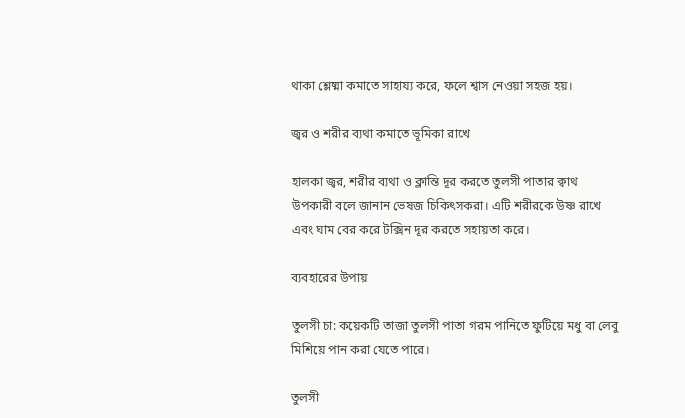থাকা শ্লেষ্মা কমাতে সাহায্য করে, ফলে শ্বাস নেওয়া সহজ হয়।

জ্বর ও শরীর ব্যথা কমাতে ভূমিকা রাখে

হালকা জ্বর, শরীর ব্যথা ও ক্লান্তি দূর করতে তুলসী পাতার ক্বাথ উপকারী বলে জানান ভেষজ চিকিৎসকরা। এটি শরীরকে উষ্ণ রাখে এবং ঘাম বের করে টক্সিন দূর করতে সহায়তা করে।

ব্যবহারের উপায়

তুলসী চা: কয়েকটি তাজা তুলসী পাতা গরম পানিতে ফুটিয়ে মধু বা লেবু মিশিয়ে পান করা যেতে পারে।

তুলসী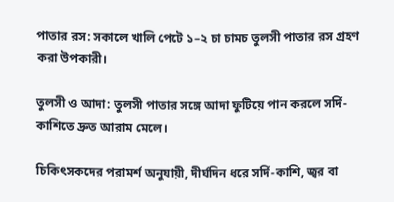পাতার রস: সকালে খালি পেটে ১–২ চা চামচ তুলসী পাতার রস গ্রহণ করা উপকারী।

তুলসী ও আদা: তুলসী পাতার সঙ্গে আদা ফুটিয়ে পান করলে সর্দি-কাশিতে দ্রুত আরাম মেলে।

চিকিৎসকদের পরামর্শ অনুযায়ী, দীর্ঘদিন ধরে সর্দি-কাশি, জ্বর বা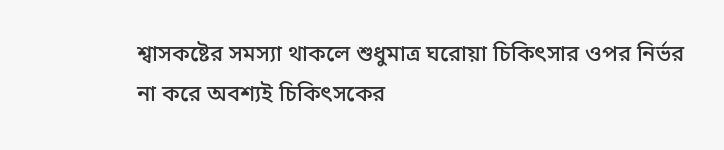শ্বাসকষ্টের সমস্যা থাকলে শুধুমাত্র ঘরোয়া চিকিৎসার ওপর নির্ভর না করে অবশ্যই চিকিৎসকের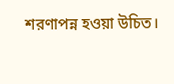শরণাপন্ন হওয়া উচিত।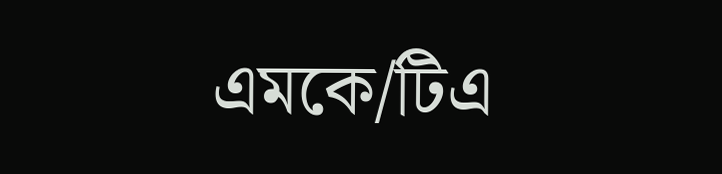এমকে/টিএ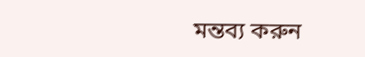মন্তব্য করুন